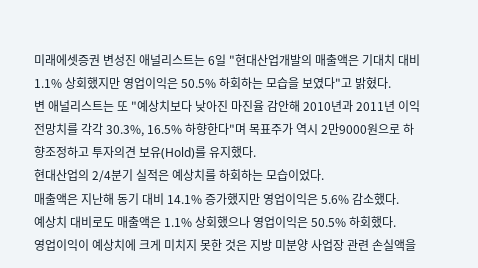미래에셋증권 변성진 애널리스트는 6일 "현대산업개발의 매출액은 기대치 대비 1.1% 상회했지만 영업이익은 50.5% 하회하는 모습을 보였다"고 밝혔다.
변 애널리스트는 또 "예상치보다 낮아진 마진율 감안해 2010년과 2011년 이익 전망치를 각각 30.3%, 16.5% 하향한다"며 목표주가 역시 2만9000원으로 하향조정하고 투자의견 보유(Hold)를 유지했다.
현대산업의 2/4분기 실적은 예상치를 하회하는 모습이었다.
매출액은 지난해 동기 대비 14.1% 증가했지만 영업이익은 5.6% 감소했다.
예상치 대비로도 매출액은 1.1% 상회했으나 영업이익은 50.5% 하회했다.
영업이익이 예상치에 크게 미치지 못한 것은 지방 미분양 사업장 관련 손실액을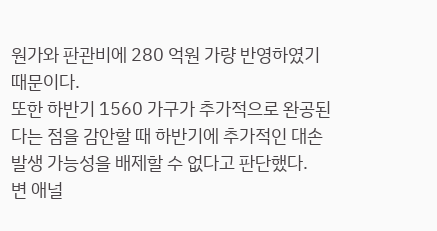원가와 판관비에 280 억원 가량 반영하였기 때문이다.
또한 하반기 1560 가구가 추가적으로 완공된다는 점을 감안할 때 하반기에 추가적인 대손발생 가능성을 배제할 수 없다고 판단했다.
변 애널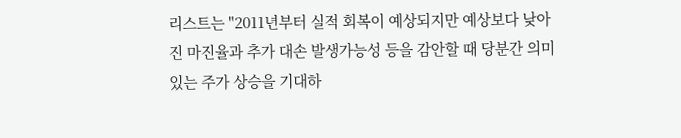리스트는 "2011년부터 실적 회복이 예상되지만 예상보다 낮아진 마진율과 추가 대손 발생가능성 등을 감안할 때 당분간 의미있는 주가 상승을 기대하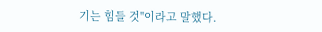기는 힘들 것"이라고 말했다.